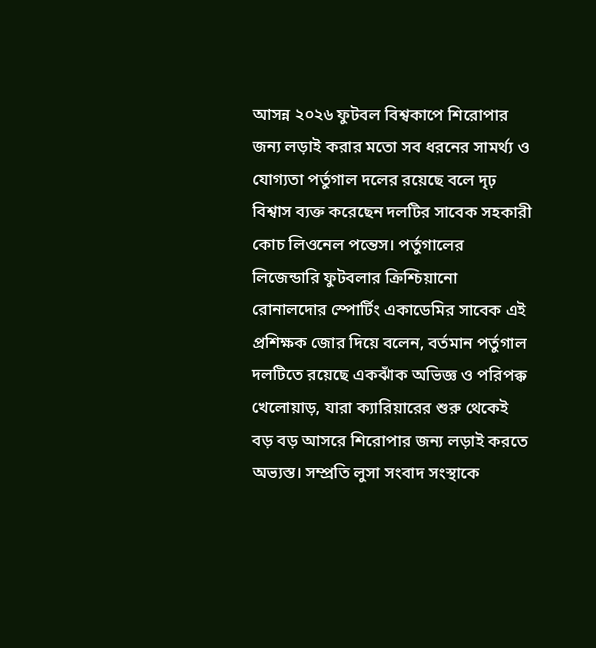আসন্ন ২০২৬ ফুটবল বিশ্বকাপে শিরোপার জন্য লড়াই করার মতো সব ধরনের সামর্থ্য ও যোগ্যতা পর্তুগাল দলের রয়েছে বলে দৃঢ় বিশ্বাস ব্যক্ত করেছেন দলটির সাবেক সহকারী কোচ লিওনেল পন্তেস। পর্তুগালের লিজেন্ডারি ফুটবলার ক্রিশ্চিয়ানো রোনালদোর স্পোর্টিং একাডেমির সাবেক এই প্রশিক্ষক জোর দিয়ে বলেন, বর্তমান পর্তুগাল দলটিতে রয়েছে একঝাঁক অভিজ্ঞ ও পরিপক্ক খেলোয়াড়, যারা ক্যারিয়ারের শুরু থেকেই বড় বড় আসরে শিরোপার জন্য লড়াই করতে অভ্যস্ত। সম্প্রতি লুসা সংবাদ সংস্থাকে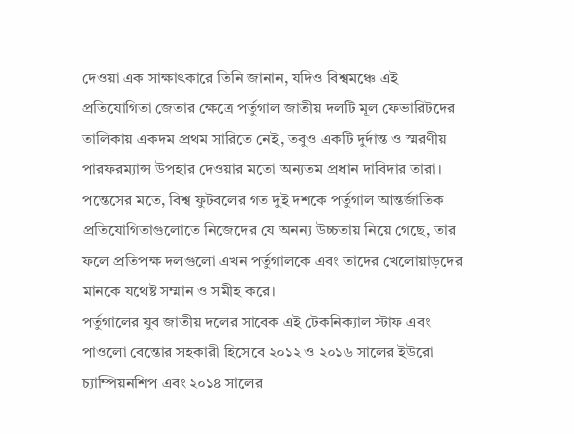দেওয়া এক সাক্ষাৎকারে তিনি জানান, যদিও বিশ্বমঞ্চে এই প্রতিযোগিতা জেতার ক্ষেত্রে পর্তুগাল জাতীয় দলটি মূল ফেভারিটদের তালিকায় একদম প্রথম সারিতে নেই, তবুও একটি দুর্দান্ত ও স্মরণীয় পারফরম্যান্স উপহার দেওয়ার মতো অন্যতম প্রধান দাবিদার তারা। পন্তেসের মতে, বিশ্ব ফুটবলের গত দুই দশকে পর্তুগাল আন্তর্জাতিক প্রতিযোগিতাগুলোতে নিজেদের যে অনন্য উচ্চতায় নিয়ে গেছে, তার ফলে প্রতিপক্ষ দলগুলো এখন পর্তুগালকে এবং তাদের খেলোয়াড়দের মানকে যথেষ্ট সম্মান ও সমীহ করে।
পর্তুগালের যুব জাতীয় দলের সাবেক এই টেকনিক্যাল স্টাফ এবং পাওলো বেন্তোর সহকারী হিসেবে ২০১২ ও ২০১৬ সালের ইউরো চ্যাম্পিয়নশিপ এবং ২০১৪ সালের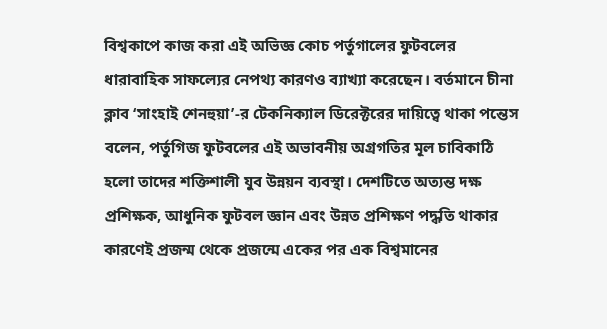বিশ্বকাপে কাজ করা এই অভিজ্ঞ কোচ পর্তুগালের ফুটবলের ধারাবাহিক সাফল্যের নেপথ্য কারণও ব্যাখ্যা করেছেন। বর্তমানে চীনা ক্লাব ‘সাংহাই শেনহুয়া’-র টেকনিক্যাল ডিরেক্টরের দায়িত্বে থাকা পন্তেস বলেন, পর্তুগিজ ফুটবলের এই অভাবনীয় অগ্রগতির মূল চাবিকাঠি হলো তাদের শক্তিশালী যুব উন্নয়ন ব্যবস্থা। দেশটিতে অত্যন্ত দক্ষ প্রশিক্ষক, আধুনিক ফুটবল জ্ঞান এবং উন্নত প্রশিক্ষণ পদ্ধতি থাকার কারণেই প্রজন্ম থেকে প্রজন্মে একের পর এক বিশ্বমানের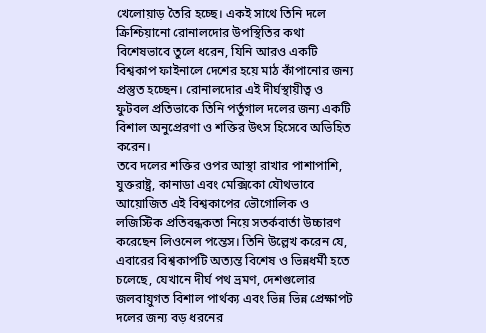খেলোয়াড় তৈরি হচ্ছে। একই সাথে তিনি দলে ক্রিশ্চিয়ানো রোনালদোর উপস্থিতির কথা বিশেষভাবে তুলে ধরেন, যিনি আরও একটি বিশ্বকাপ ফাইনালে দেশের হয়ে মাঠ কাঁপানোর জন্য প্রস্তুত হচ্ছেন। রোনালদোর এই দীর্ঘস্থায়ীত্ব ও ফুটবল প্রতিভাকে তিনি পর্তুগাল দলের জন্য একটি বিশাল অনুপ্রেরণা ও শক্তির উৎস হিসেবে অভিহিত করেন।
তবে দলের শক্তির ওপর আস্থা রাখার পাশাপাশি, যুক্তরাষ্ট্র, কানাডা এবং মেক্সিকো যৌথভাবে আয়োজিত এই বিশ্বকাপের ভৌগোলিক ও লজিস্টিক প্রতিবন্ধকতা নিয়ে সতর্কবার্তা উচ্চারণ করেছেন লিওনেল পন্তেস। তিনি উল্লেখ করেন যে, এবারের বিশ্বকাপটি অত্যন্ত বিশেষ ও ভিন্নধর্মী হতে চলেছে, যেখানে দীর্ঘ পথ ভ্রমণ, দেশগুলোর জলবায়ুগত বিশাল পার্থক্য এবং ভিন্ন ভিন্ন প্রেক্ষাপট দলের জন্য বড় ধরনের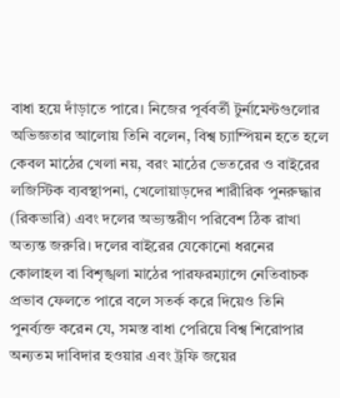বাধা হয়ে দাঁড়াতে পারে। নিজের পূর্ববর্তী টুর্নামেন্টগুলোর অভিজ্ঞতার আলোয় তিনি বলেন, বিশ্ব চ্যাম্পিয়ন হতে হলে কেবল মাঠের খেলা নয়, বরং মাঠের ভেতরের ও বাইরের লজিস্টিক ব্যবস্থাপনা, খেলোয়াড়দের শারীরিক পুনরুদ্ধার (রিকভারি) এবং দলের অভ্যন্তরীণ পরিবেশ ঠিক রাখা অত্যন্ত জরুরি। দলের বাইরের যেকোনো ধরনের কোলাহল বা বিশৃঙ্খলা মাঠের পারফরম্যান্সে নেতিবাচক প্রভাব ফেলতে পারে বলে সতর্ক করে দিয়েও তিনি পুনর্ব্যক্ত করেন যে, সমস্ত বাধা পেরিয়ে বিশ্ব শিরোপার অন্যতম দাবিদার হওয়ার এবং ট্রফি জয়ের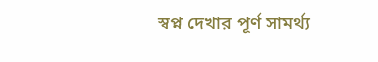স্বপ্ন দেখার পূর্ণ সামর্থ্য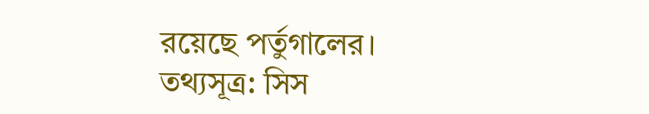রয়েছে পর্তুগালের।
তথ্যসূত্র: সিস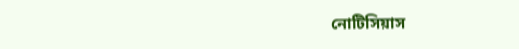নোটিসিয়াস